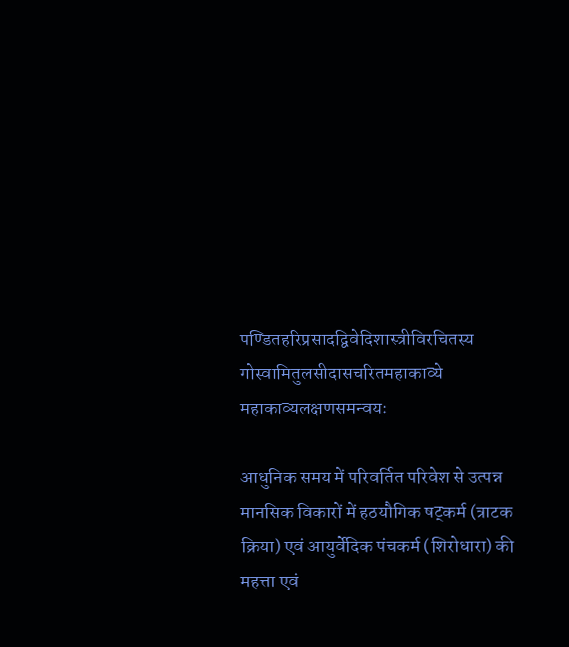पण्डितहरिप्रसादद्विवेदिशास्त्रीविरचितस्य गोस्वामितुलसीदासचरितमहाकाव्ये महाकाव्यलक्षणसमन्वयः

आधुनिक समय में परिवर्तित परिवेश से उत्पन्न मानसिक विकारों में हठयौगिक षट्कर्म (त्राटक क्रिया) एवं आयुर्वेदिक पंचकर्म (शिरोधारा) की महत्ता एवं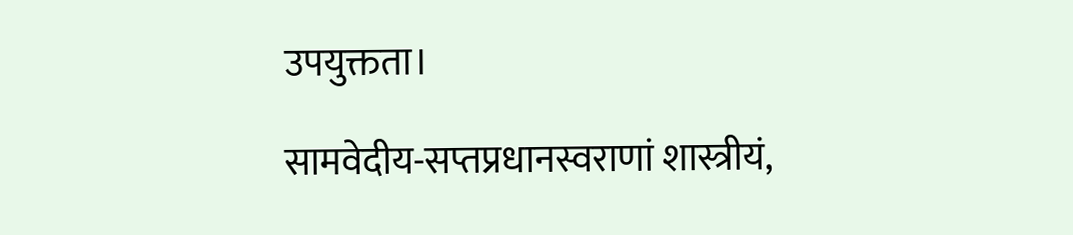उपयुक्तता।

सामवेदीय-सप्तप्रधानस्वराणां शास्त्रीयं,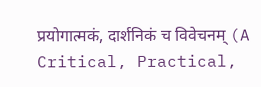प्रयोगात्मकं, दार्शनिकं च विवेचनम् (A Critical, Practical,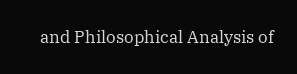and Philosophical Analysis of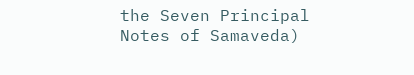the Seven Principal Notes of Samaveda)